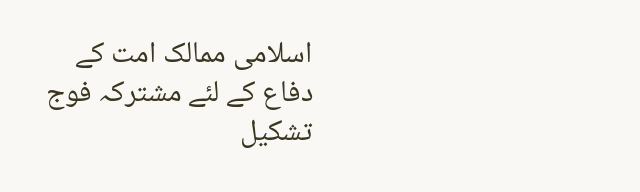اسلامی ممالک امت کے دفاع کے لئے مشترکہ فوج تشکیل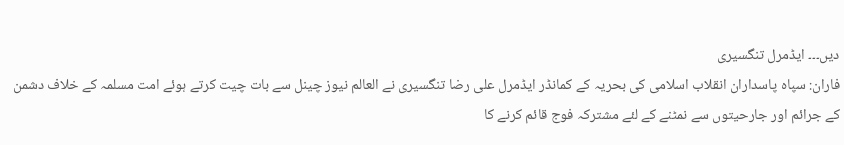دیں۔۔۔ ایڈمرل تنگسیری
فاران: سپاہ پاسداران انقلاب اسلامی کی بحریہ کے کمانڈر ایڈمرل علی رضا تنگسیری نے العالم نیوز چینل سے بات چیت کرتے ہوئے امت مسلمہ کے خلاف دشمن کے جرائم اور جارحیتوں سے نمٹنے کے لئے مشترکہ فوج قائم کرنے کا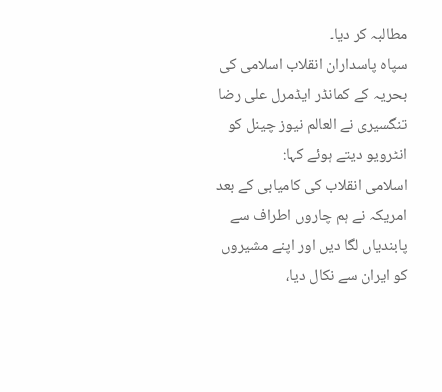مطالبہ کر دیا۔
سپاہ پاسداران انقلاب اسلامی کی بحریہ کے کمانڈر ایڈمرل علی رضا تنگسیری نے العالم نیوز چینل کو انٹرویو دیتے ہوئے کہا:
اسلامی انقلاب کی کامیابی کے بعد امریکہ نے ہم چاروں اطراف سے پابندیاں لگا دیں اور اپنے مشیروں کو ایران سے نکال دیا،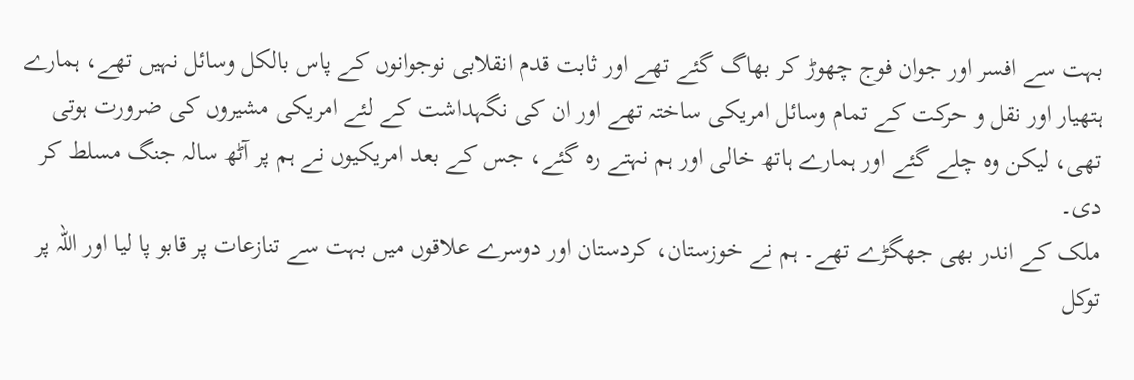بہت سے افسر اور جوان فوج چھوڑ کر بھاگ گئے تھے اور ثابت قدم انقلابی نوجوانوں کے پاس بالکل وسائل نہيں تھے، ہمارے ہتھیار اور نقل و حرکت کے تمام وسائل امریکی ساختہ تھے اور ان کی نگہداشت کے لئے امریکی مشیروں کی ضرورت ہوتی تھی، لیکن وہ چلے گئے اور ہمارے ہاتھ خالی اور ہم نہتے رہ گئے، جس کے بعد امریکیوں نے ہم پر آٹھ سالہ جنگ مسلط کر دی۔
ملک کے اندر بھی جھگڑے تھے۔ ہم نے خوزستان، کردستان اور دوسرے علاقوں میں بہت سے تنازعات پر قابو پا لیا اور اللہ پر توکل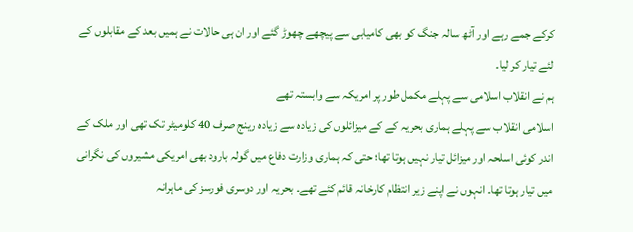کرکے جمے رہے اور آٹھ سالہ جنگ کو بھی کامیابی سے پیچھے چھوڑ گئے اور ان ہی حالات نے ہمیں بعد کے مقابلوں کے لئے تیار کر لیا۔
ہم نے انقلاب اسلامی سے پہلے مکمل طور پر امریکہ سے وابستہ تھے
اسلامی انقلاب سے پہلے ہماری بحریہ کے کے میزائلوں کی زیادہ سے زیادہ رینج صرف 40 کلومیٹر تک تھی اور ملک کے اندر کوئی اسلحہ اور میزائل تیار نہیں ہوتا تھا؛ حتی کہ ہماری وزارت دفاع میں گولہ بارود بھی امریکی مشیروں کی نگرانی میں تیار ہوتا تھا۔ انہوں نے اپنے زیر انتظام کارخانہ قائم کئے تھے۔ بحریہ اور دوسری فورسز کی ماہرانہ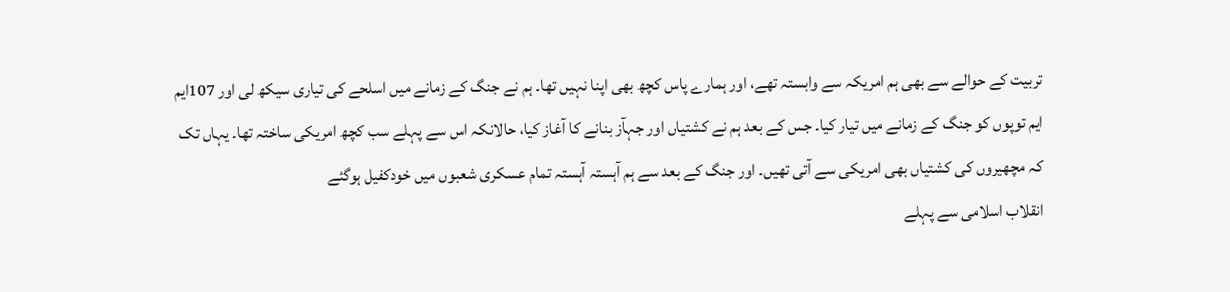تربیت کے حوالے سے بھی ہم امریکہ سے وابستہ تھے، اور ہمارے پاس کچھ بھی اپنا نہیں تھا۔ ہم نے جنگ کے زمانے میں اسلحے کی تیاری سیکھ لی اور 107ایم ایم توپوں کو جنگ کے زمانے میں تیار کیا۔ جس کے بعد ہم نے کشتیاں اور جہآز بنانے کا آغاز کیا، حالانکہ اس سے پہلے سب کچھ امریکی ساختہ تھا۔ یہاں تک کہ مچھیروں کی کشتیاں بھی امریکی سے آتی تھیں۔ اور جنگ کے بعد سے ہم آہستہ آہستہ تمام عسکری شعبوں میں خودکفیل ہوگئے
انقلاب اسلامی سے پہلے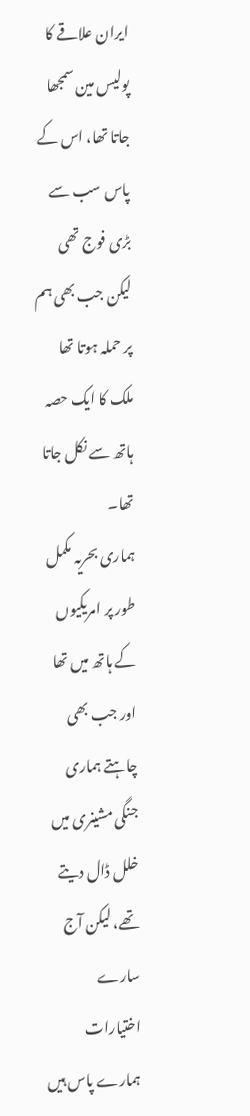ایران علاقے کا پولیس مین سمجھا جاتا تھا، اس کے پاس سب سے بڑی فوج تھی لیکن جب بھی ہم پر حملہ ہوتا تھا ملک کا ایک حصہ ہاتھ سے نکل جاتا تھا۔
ہماری بحریہ مکمل طور پر امریکیوں کے ہاتھ میں تھا اور جب بھی چاہتے ہماری جنگی مشینری میں خلل ڈال دیتے تھے، لیکن آج سارے اختیارات ہمارے پاس ہیں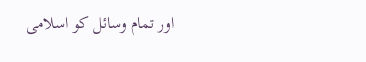اور تمام وسائل کو اسلامی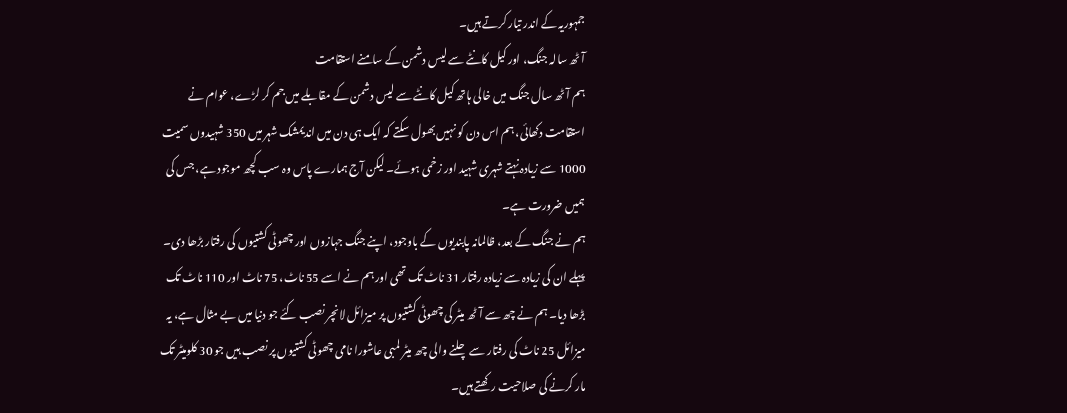جمہوریہ کے اندر تیار کرتے ہیں۔
آٹھ سالہ جنگ، اور کیل کانٹے سے لیس دشمن کے سامنے استقامت
ہم آٹھ سال جنگ میں خالی ہاتھ کیل کانٹے سے لیس دشمن کے مقابلے میں جم کر لڑے، عوام نے استقامت دکھائی، ہم اس دن کو نہیں بھول سکتے کہ ایک ہی دن میں اندیمشک شہر میں 350 شہیدوں سمیت 1000 سے زیادہ نہتے شہری شہید اور زخمی ہوئے۔ لیکن آج ہمارے پاس وہ سب کچھ موجود ہے، جس کی ہمیں ضرورت ہے۔
ہم نے جنگ کے بعد، ظالمانہ پابندیوں کے باوجود، اپنے جنگ جہازوں اور چھوٹی کشتیوں کی رفتار بڑھا دی۔ پہلے ان کی زیادہ سے زیادہ رفتار 31 ناٹ تک تھی اور ہم نے اسے 55 ناٹ، 75 ناٹ اور 110 ناٹ تک بڑھا دیا۔ ہم نے چھ سے آٹھ میٹر کی چھوٹی کشتیوں پر میزائل لانچر نصب کئے جو دنیا میں بے مثال ہے، یہ میزائل 25 ناٹ کی رفتار سے چلنے والی چھ میٹر لمبی عاشورا نامی چھوٹی کشتیوں پر نصب ہیں جو 30 کلومیٹر تک مار کرنے کی صلاحیت رکھتے ہیں۔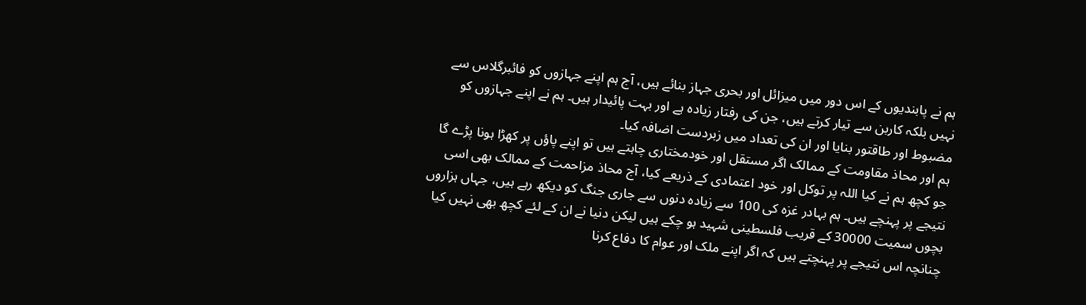ہم نے پابندیوں کے اس دور میں میزائل اور بحری جہاز بنائے ہیں، آج ہم اپنے جہازوں کو فائبرگلاس سے نہیں بلکہ کاربن سے تیار کرتے ہیں، جن کی رفتار زیادہ ہے اور بہت پائیدار ہیں۔ ہم نے اپنے جہازوں کو مضبوط اور طاقتور بنایا اور ان کی تعداد میں زبردست اضافہ کیا۔
ہم اور محاذ مقاومت کے ممالک اگر مستقل اور خودمختاری چاہتے ہیں تو اپنے پاؤں پر کھڑا ہونا پڑے گا
جو کچھ ہم نے کیا اللہ پر توکل اور خود اعتمادی کے ذریعے کیا، آج محاذ مزاحمت کے ممالک بھی اسی نتیجے پر پہنچے ہیں۔ ہم بہادر غزہ کی 100 سے زیادہ دنوں سے جاری جنگ کو دیکھ رہے ہیں، جہاں ہزاروں بچوں سمیت 30000 کے قریب فلسطینی شہید ہو چکے ہیں لیکن دنیا نے ان کے لئے کچھ بھی نہیں کیا چنانچہ اس نتیجے پر پہنچتے ہیں کہ اگر اپنے ملک اور عوام کا دفاع کرنا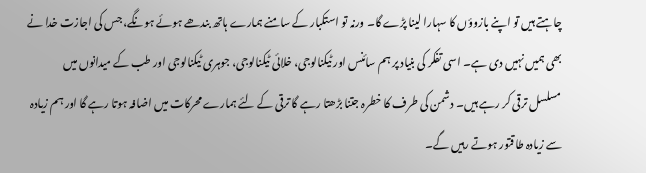چاہتے ہیں تو اپنے بازوؤں کا سہارا لینا پڑے گا۔ ورنہ تو استکبار کے سامنے ہمارے ہاتھ بندھے ہوئے ہونگے، جس کی اجازت خدا نے بھی ہمیں نہیں دی ہے۔ اسی تفکر کی بنیاد پر ہم سائنس اور ٹیکنالوجی، خلائی ٹیکنالوجی، جوہری ٹیکنالوجی اور طب کے میدانوں میں مسلسل ترقی کر رہے ہیں۔ دشمن کی طرف کا خطرہ جتنا بڑھتا رہے گا ترقی کے لئے ہمارے محرکات میں اضافہ ہوتا رہے گا اور ہم زیادہ سے زیادہ طاقتور ہوتے رہیں گے۔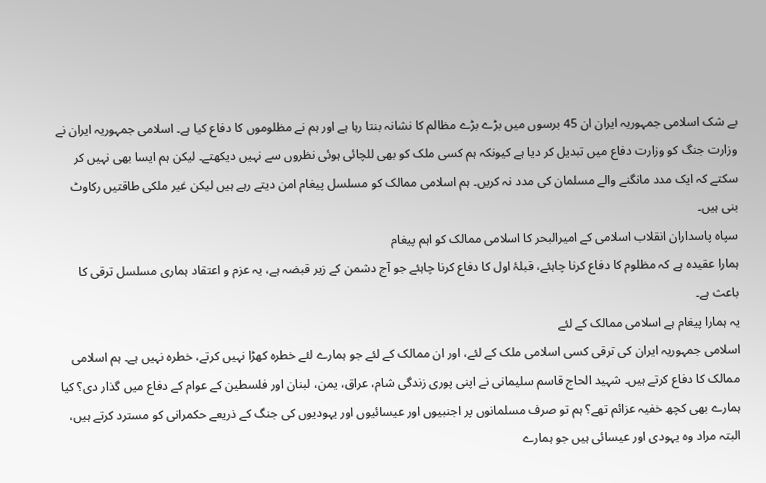بے شک اسلامی جمہوریہ ایران ان 45 برسوں میں بڑے بڑے مظالم کا نشانہ بنتا رہا ہے اور ہم نے مظلوموں کا دفاع کیا ہے۔ اسلامی جمہوریہ ایران نے وزارت جنگ کو وزارت دفاع میں تبدیل کر دیا ہے کیونکہ ہم کسی ملک کو بھی للچائی ہوئی نظروں سے نہیں دیکھتے۔ لیکن ہم ایسا بھی نہیں کر سکتے کہ ایک مدد مانگنے والے مسلمان کی مدد نہ کریں۔ ہم اسلامی ممالک کو مسلسل پیغام امن دیتے رہے ہیں لیکن غیر ملکی طاقتیں رکاوٹ بنی ہیں۔
سپاہ پاسداران انقلاب اسلامی کے امیرالبحر کا اسلامی ممالک کو اہم پیغام
ہمارا عقیدہ ہے کہ مظلوم کا دفاع کرنا چاہئے، قبلۂ اول کا دفاع کرنا چاہئے جو آج دشمن کے زیر قبضہ ہے، یہ عزم و اعتقاد ہماری مسلسل ترقی کا باعث ہے۔
یہ ہمارا پیغام ہے اسلامی ممالک کے لئے
اسلامی جمہوریہ ایران کی ترقی کسی اسلامی ملک کے لئے، اور ان ممالک کے لئے جو ہمارے لئے خطرہ کھڑا نہیں کرتے، خطرہ نہیں ہے۔ ہم اسلامی ممالک کا دفاع کرتے ہیں۔ شہید الحاج قاسم سلیمانی نے اپنی پوری زندگی شام، عراق، یمن، لبنان اور فلسطین کے عوام کے دفاع میں گذار دی؟ کیا ہمارے بھی کچھ خفیہ عزائم تھے؟ ہم تو صرف مسلمانوں پر اجنبیوں اور عیسائیوں اور یہودیوں کی جنگ کے ذریعے حکمرانی کو مسترد کرتے ہیں، البتہ مراد وہ یہودی اور عیسائی ہیں جو ہمارے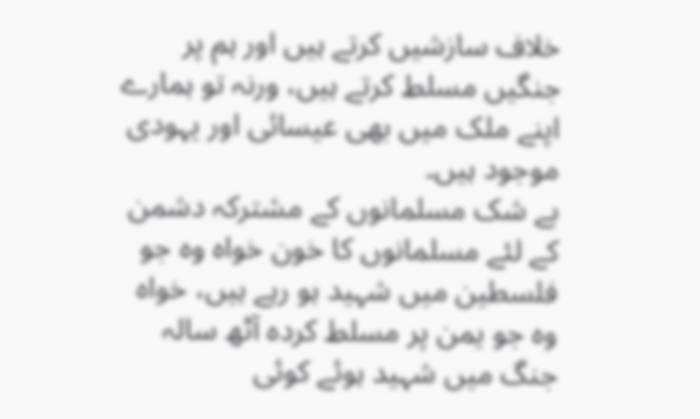خلاف سازشیں کرتے ہیں اور ہم پر جنگیں مسلط کرتے ہیں، ورنہ تو ہمارے اپنے ملک میں بھی عیسائی اور یہودی موجود ہیں۔
بے شک مسلمانوں کے مشترکہ دشمن کے لئے مسلمانوں کا خون خواہ وہ جو فلسطین میں شہید ہو رہے ہیں، خواہ وہ جو یمن پر مسلط کردہ آٹھ سالہ جنگ میں شہید ہوئے کوئی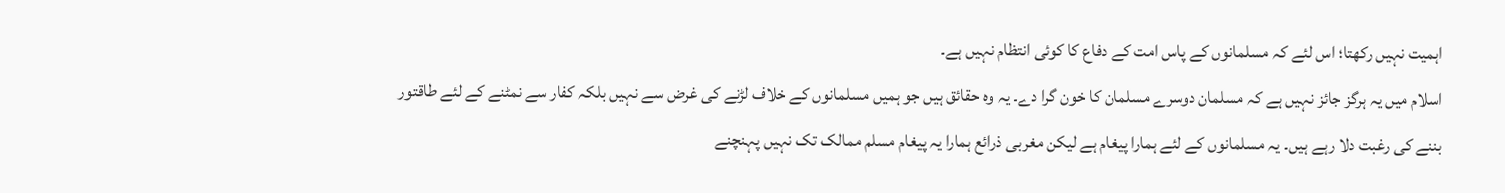اہمیت نہیں رکھتا؛ اس لئے کہ مسلمانوں کے پاس امت کے دفاع کا کوئی انتظام نہیں ہے۔
اسلام میں یہ ہرگز جائز نہیں ہے کہ مسلمان دوسرے مسلمان کا خون گرا دے۔ یہ وہ حقائق ہیں جو ہمیں مسلمانوں کے خلاف لڑنے کی غرض سے نہیں بلکہ کفار سے نمٹنے کے لئے طاقتور بننے کی رغبت دلا رہے ہیں۔ یہ مسلمانوں کے لئے ہمارا پیغام ہے لیکن مغربی ذرائع ہمارا یہ پیغام مسلم ممالک تک نہیں پہنچنے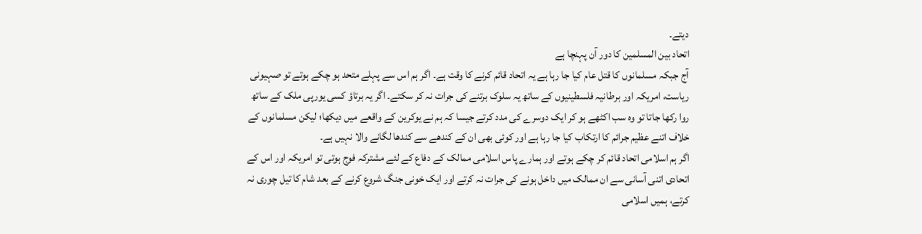دیتے۔
اتحاد بین المسلمین کا دور آن پہنچا ہے
آج جبکہ مسلمانوں کا قتل عام کیا جا رہا ہے یہ اتحاد قائم کرنے کا وقت ہے۔ اگر ہم اس سے پہلے متحد ہو چکے ہوتے تو صہیونی ریاست، امریکہ اور برطانیہ فلسطینیوں کے ساتھ یہ سلوک برتنے کی جرات نہ کر سکتے۔ اگر یہ برتاؤ کسی یورپی ملک کے ساتھ روا رکھا جاتا تو وہ سب اکٹھے ہو کر ایک دوسرے کی مدد کرتے جیسا کہ ہم نے یوکرین کے واقعے میں دیکھا؛ لیکن مسلمانوں کے خلاف اتنے عظیم جرائم کا ارتکاب کیا جا رہا ہے اور کوئی بھی ان کے کندھے سے کندھا لگانے والا نہیں ہے۔
اگر ہم اسلامی اتحاد قائم کر چکے ہوتے اور ہمارے پاس اسلامی ممالک کے دفاع کے لئے مشترکہ فوج ہوتی تو امریکہ اور اس کے اتحادی اتنی آسانی سے ان ممالک میں داخل ہونے کی جرات نہ کرتے اور ایک خونی جنگ شروع کرنے کے بعد شام کا تیل چوری نہ کرتے، ہمیں اسلامی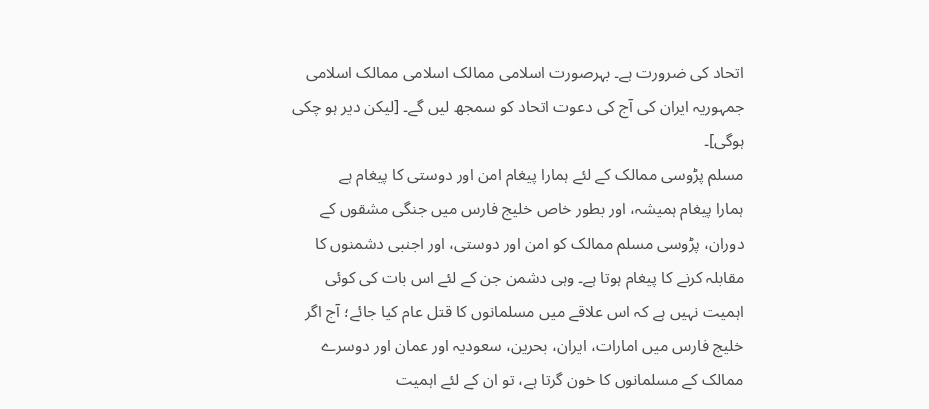اتحاد کی ضرورت ہے۔ بہرصورت اسلامی ممالک اسلامی ممالک اسلامی جمہوریہ ایران کی آج کی دعوت اتحاد کو سمجھ لیں گے۔ [لیکن دیر ہو چکی ہوگی]۔
مسلم پڑوسی ممالک کے لئے ہمارا پیغام امن اور دوستی کا پیغام ہے
ہمارا پیغام ہمیشہ، اور بطور خاص خلیج فارس میں جنگی مشقوں کے دوران، پڑوسی مسلم ممالک کو امن اور دوستی، اور اجنبی دشمنوں کا مقابلہ کرنے کا پیغام ہوتا ہے۔ وہی دشمن جن کے لئے اس بات کی کوئی اہمیت نہیں ہے کہ اس علاقے میں مسلمانوں کا قتل عام کیا جائے؛ آج اگر خلیج فارس میں امارات، ایران، بحرین، سعودیہ اور عمان اور دوسرے ممالک کے مسلمانوں کا خون گرتا ہے، تو ان کے لئے اہمیت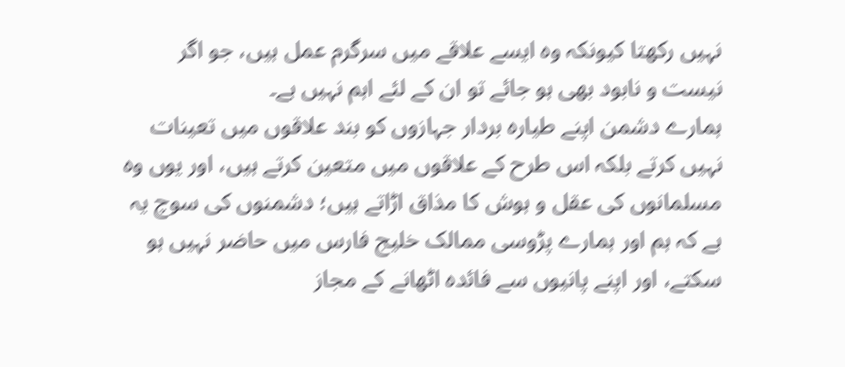نہیں رکھتا کیونکہ وہ ایسے علاقے میں سرگرم عمل ہیں، جو اگر نیست و نابود بھی ہو جائے تو ان کے لئے اہم نہیں ہے۔
ہمارے دشمن اپنے طیارہ بردار جہازوں کو بند علاقوں میں تعینات نہیں کرتے بلکہ اس طرح کے علاقوں میں متعین کرتے ہیں، اور یوں وہ مسلمانوں کی عقل و ہوش کا مذاق اڑاتے ہیں؛ دشمنوں کی سوچ یہ ہے کہ ہم اور ہمارے پڑوسی ممالک خلیج فارس میں حاضر نہیں ہو سکتے، اور اپنے پانیوں سے فائدہ اٹھانے کے مجاز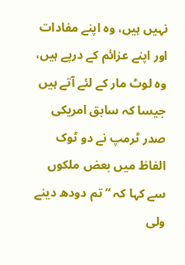نہیں ہیں، وہ اپنے مفادات اور اپنے عزائم کے درپے ہیں، وہ لوٹ مار کے لئے آتے ہیں جیسا کہ سابق امریکی صدر ٹرمپ نے دو ٹوک الفاظ میں بعض ملکوں سے کہا کہ “تم دودھ دینے ولی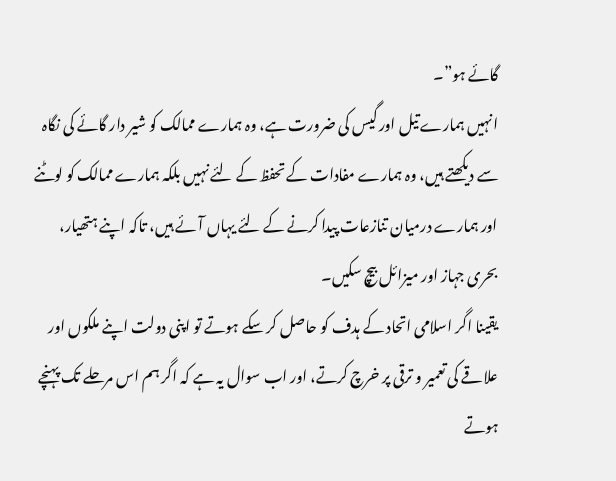گائے ہو”۔
انہیں ہمارے تیل اور گیس کی ضرورت ہے، وہ ہمارے ممالک کو شیر دار گائے کی نگاہ سے دیکھتے ہیں، وہ ہمارے مفادات کے تحفظ کے لئے نہیں بلکہ ہمارے ممالک کو لوٹنے اور ہمارے درمیان تنازعات پیدا کرنے کے لئے یہاں آئے ہیں، تاکہ اپنے ہتھیار، بحری جہاز اور میزائل بیچ سکیں۔
یقینا اگر اسلامی اتحاد کے ہدف کو حاصل کر سکے ہوتے تو اپنی دولت اپنے ملکوں اور علاقے کی تعمیر و ترقی پر خرچ کرتے، اور اب سوال یہ ہے کہ اگر ہم اس مرحلے تک پہنچے ہوتے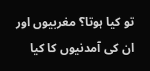تو کیا ہوتا؟ مغربیوں اور ان کی آمدنیوں کا کیا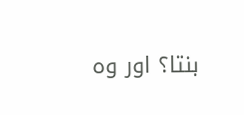بنتا؟ اور وہ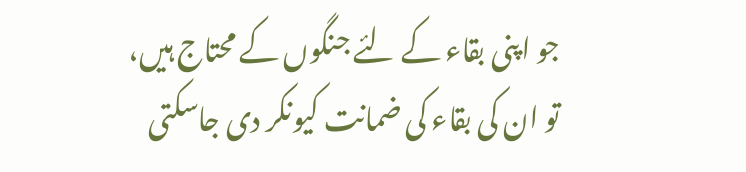جو اپنی بقاء کے لئے جنگوں کے محتاج ہیں، تو ان کی بقاء کی ضمانت کیونکر دی جاسکتی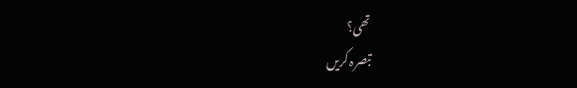تھی؟
تبصرہ کریں